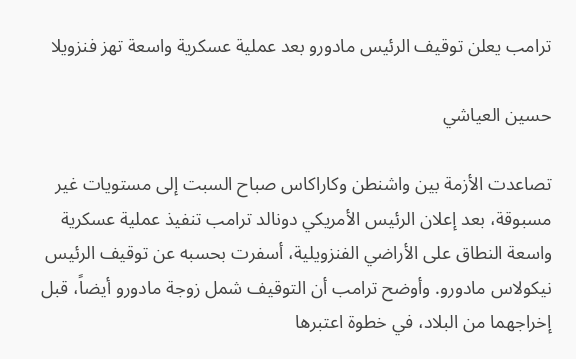ترامب يعلن توقيف الرئيس مادورو بعد عملية عسكرية واسعة تهز فنزويلا

حسين العياشي

تصاعدت الأزمة بين واشنطن وكاراكاس صباح السبت إلى مستويات غير مسبوقة، بعد إعلان الرئيس الأمريكي دونالد ترامب تنفيذ عملية عسكرية واسعة النطاق على الأراضي الفنزويلية، أسفرت بحسبه عن توقيف الرئيس نيكولاس مادورو. وأوضح ترامب أن التوقيف شمل زوجة مادورو أيضاً، قبل إخراجهما من البلاد، في خطوة اعتبرها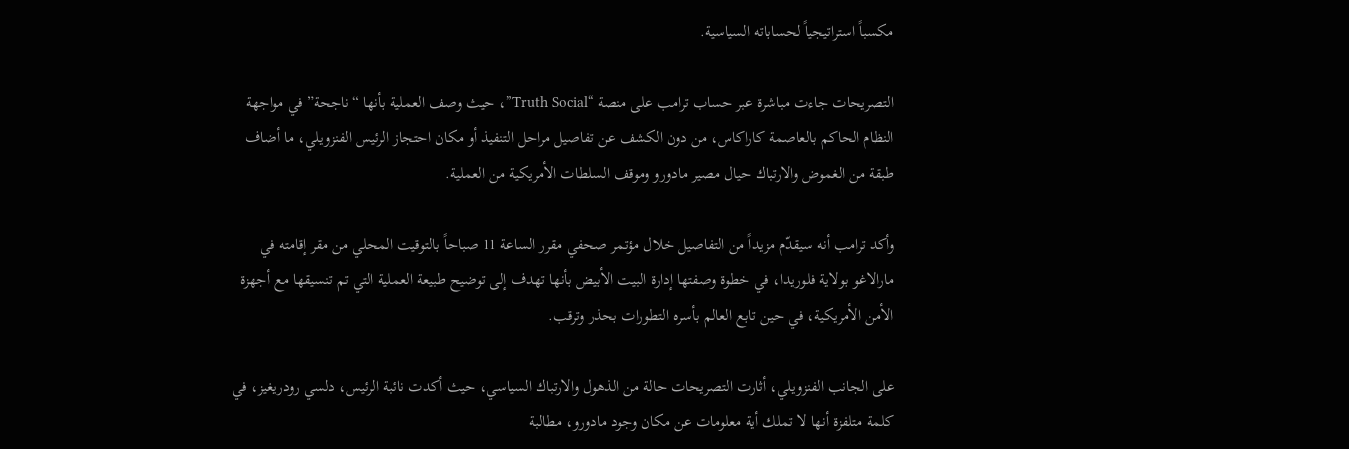مكسباً استراتيجياً لحساباته السياسية.

التصريحات جاءت مباشرة عبر حساب ترامب على منصة “Truth Social”، حيث وصف العملية بأنها “ناجحة” في مواجهة النظام الحاكم بالعاصمة كاراكاس، من دون الكشف عن تفاصيل مراحل التنفيذ أو مكان احتجاز الرئيس الفنزويلي، ما أضاف طبقة من الغموض والارتباك حيال مصير مادورو وموقف السلطات الأمريكية من العملية.

وأكد ترامب أنه سيقدّم مزيداً من التفاصيل خلال مؤتمر صحفي مقرر الساعة 11 صباحاً بالتوقيت المحلي من مقر إقامته في مارالاغو بولاية فلوريدا، في خطوة وصفتها إدارة البيت الأبيض بأنها تهدف إلى توضيح طبيعة العملية التي تم تنسيقها مع أجهزة الأمن الأمريكية، في حين تابع العالم بأسره التطورات بحذر وترقب.

على الجانب الفنزويلي، أثارت التصريحات حالة من الذهول والارتباك السياسي، حيث أكدت نائبة الرئيس، دلسي رودريغيز، في كلمة متلفزة أنها لا تملك أية معلومات عن مكان وجود مادورو، مطالبة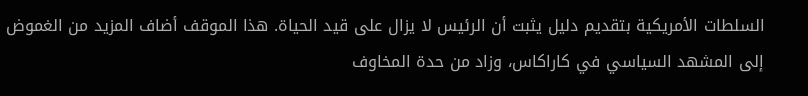السلطات الأمريكية بتقديم دليل يثبت أن الرئيس لا يزال على قيد الحياة. هذا الموقف أضاف المزيد من الغموض إلى المشهد السياسي في كاراكاس، وزاد من حدة المخاوف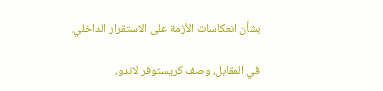بشأن انعكاسات الأزمة على الاستقرار الداخلي.

في المقابل، وصف كريستوفر لاندو،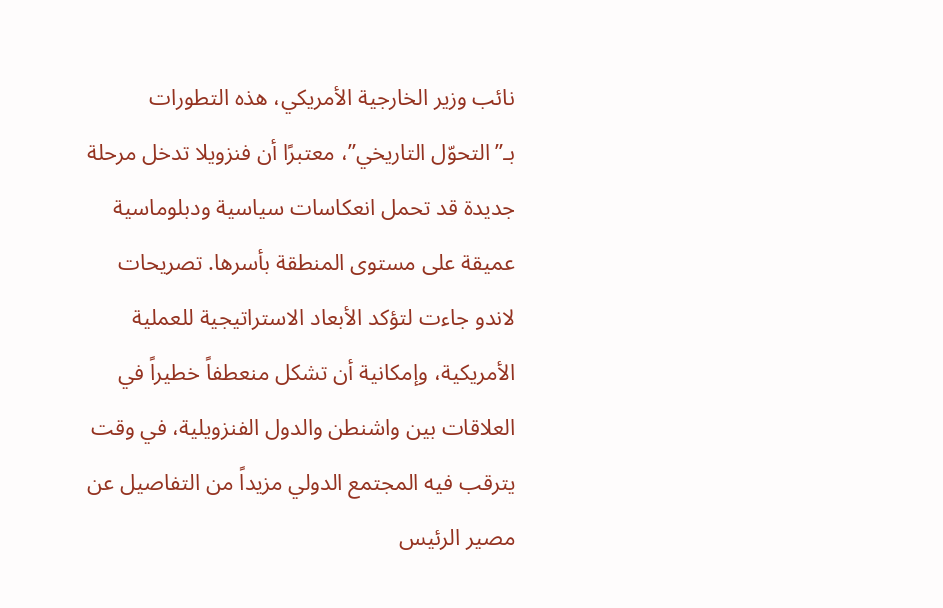نائب وزير الخارجية الأمريكي، هذه التطورات بـ”التحوّل التاريخي”، معتبرًا أن فنزويلا تدخل مرحلة جديدة قد تحمل انعكاسات سياسية ودبلوماسية عميقة على مستوى المنطقة بأسرها. تصريحات لاندو جاءت لتؤكد الأبعاد الاستراتيجية للعملية الأمريكية، وإمكانية أن تشكل منعطفاً خطيراً في العلاقات بين واشنطن والدول الفنزويلية، في وقت يترقب فيه المجتمع الدولي مزيداً من التفاصيل عن مصير الرئيس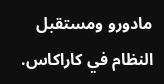مادورو ومستقبل النظام في كاراكاس.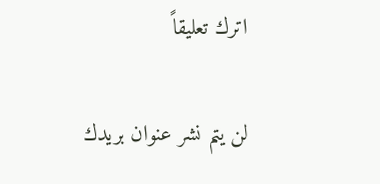اترك تعليقاً

لن يتم نشر عنوان بريدك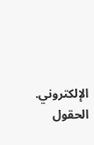الإلكتروني. الحقول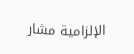الإلزامية مشار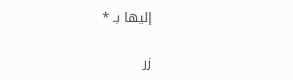إليها بـ *

زر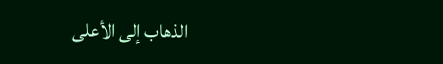الذهاب إلى الأعلى